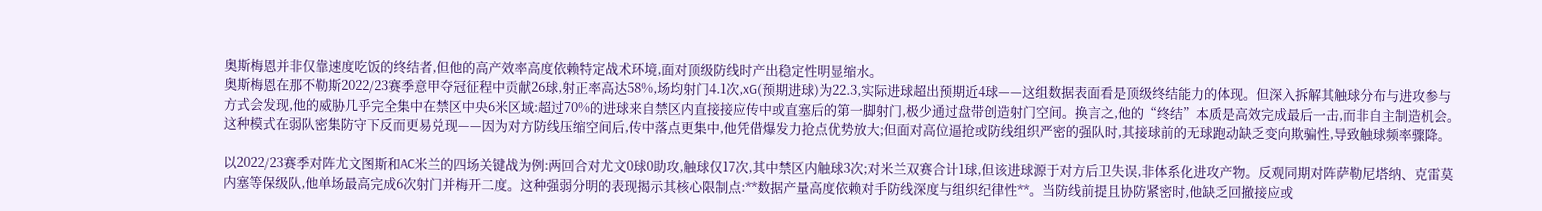奥斯梅恩并非仅靠速度吃饭的终结者,但他的高产效率高度依赖特定战术环境,面对顶级防线时产出稳定性明显缩水。
奥斯梅恩在那不勒斯2022/23赛季意甲夺冠征程中贡献26球,射正率高达58%,场均射门4.1次,xG(预期进球)为22.3,实际进球超出预期近4球——这组数据表面看是顶级终结能力的体现。但深入拆解其触球分布与进攻参与方式会发现,他的威胁几乎完全集中在禁区中央6米区域:超过70%的进球来自禁区内直接接应传中或直塞后的第一脚射门,极少通过盘带创造射门空间。换言之,他的“终结”本质是高效完成最后一击,而非自主制造机会。这种模式在弱队密集防守下反而更易兑现——因为对方防线压缩空间后,传中落点更集中,他凭借爆发力抢点优势放大;但面对高位逼抢或防线组织严密的强队时,其接球前的无球跑动缺乏变向欺骗性,导致触球频率骤降。

以2022/23赛季对阵尤文图斯和AC米兰的四场关键战为例:两回合对尤文0球0助攻,触球仅17次,其中禁区内触球3次;对米兰双赛合计1球,但该进球源于对方后卫失误,非体系化进攻产物。反观同期对阵萨勒尼塔纳、克雷莫内塞等保级队,他单场最高完成6次射门并梅开二度。这种强弱分明的表现揭示其核心限制点:**数据产量高度依赖对手防线深度与组织纪律性**。当防线前提且协防紧密时,他缺乏回撤接应或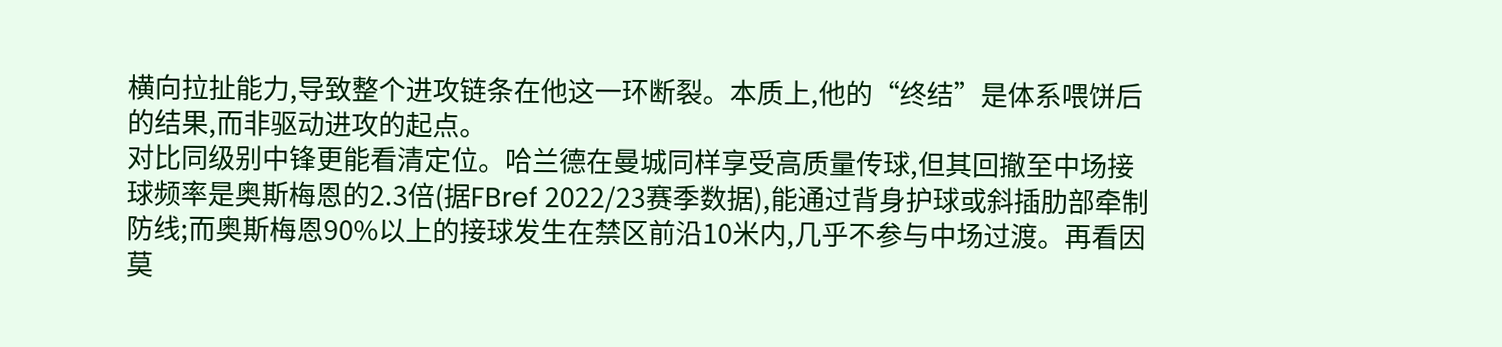横向拉扯能力,导致整个进攻链条在他这一环断裂。本质上,他的“终结”是体系喂饼后的结果,而非驱动进攻的起点。
对比同级别中锋更能看清定位。哈兰德在曼城同样享受高质量传球,但其回撤至中场接球频率是奥斯梅恩的2.3倍(据FBref 2022/23赛季数据),能通过背身护球或斜插肋部牵制防线;而奥斯梅恩90%以上的接球发生在禁区前沿10米内,几乎不参与中场过渡。再看因莫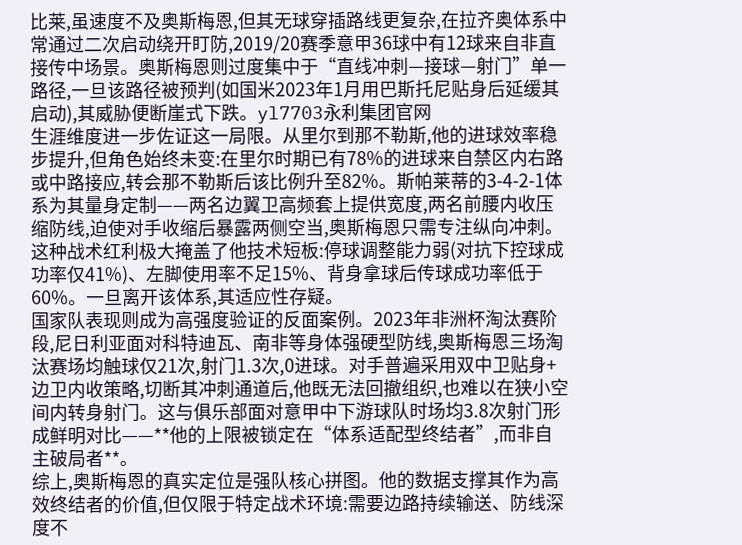比莱,虽速度不及奥斯梅恩,但其无球穿插路线更复杂,在拉齐奥体系中常通过二次启动绕开盯防,2019/20赛季意甲36球中有12球来自非直接传中场景。奥斯梅恩则过度集中于“直线冲刺—接球—射门”单一路径,一旦该路径被预判(如国米2023年1月用巴斯托尼贴身后延缓其启动),其威胁便断崖式下跌。yl7703永利集团官网
生涯维度进一步佐证这一局限。从里尔到那不勒斯,他的进球效率稳步提升,但角色始终未变:在里尔时期已有78%的进球来自禁区内右路或中路接应,转会那不勒斯后该比例升至82%。斯帕莱蒂的3-4-2-1体系为其量身定制——两名边翼卫高频套上提供宽度,两名前腰内收压缩防线,迫使对手收缩后暴露两侧空当,奥斯梅恩只需专注纵向冲刺。这种战术红利极大掩盖了他技术短板:停球调整能力弱(对抗下控球成功率仅41%)、左脚使用率不足15%、背身拿球后传球成功率低于60%。一旦离开该体系,其适应性存疑。
国家队表现则成为高强度验证的反面案例。2023年非洲杯淘汰赛阶段,尼日利亚面对科特迪瓦、南非等身体强硬型防线,奥斯梅恩三场淘汰赛场均触球仅21次,射门1.3次,0进球。对手普遍采用双中卫贴身+边卫内收策略,切断其冲刺通道后,他既无法回撤组织,也难以在狭小空间内转身射门。这与俱乐部面对意甲中下游球队时场均3.8次射门形成鲜明对比——**他的上限被锁定在“体系适配型终结者”,而非自主破局者**。
综上,奥斯梅恩的真实定位是强队核心拼图。他的数据支撑其作为高效终结者的价值,但仅限于特定战术环境:需要边路持续输送、防线深度不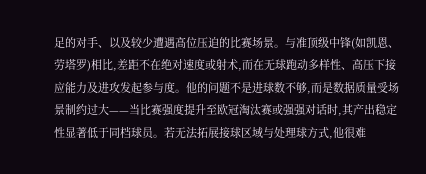足的对手、以及较少遭遇高位压迫的比赛场景。与准顶级中锋(如凯恩、劳塔罗)相比,差距不在绝对速度或射术,而在无球跑动多样性、高压下接应能力及进攻发起参与度。他的问题不是进球数不够,而是数据质量受场景制约过大——当比赛强度提升至欧冠淘汰赛或强强对话时,其产出稳定性显著低于同档球员。若无法拓展接球区域与处理球方式,他很难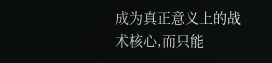成为真正意义上的战术核心,而只能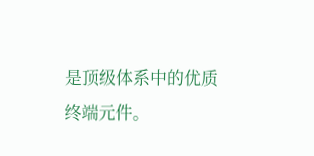是顶级体系中的优质终端元件。